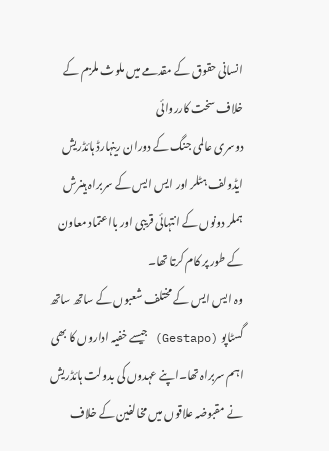انسانی حقوق کے مقدمے میں ملوث ملزم کے خلاف سخت کارروائی
دوسری عالمی جنگ کے دوران رینہارڈ ہائڈریش ایڈولف ہٹلر اور ایس ایس کے سربراہ ہینرش ہملر دونوں کے انتہائی قریبی اور بااعتماد معاون کے طور پر کام کرتا تھا۔
وہ ایس ایس کے مختلف شعبوں کے ساتھ ساتھ گسٹاپو (Gestapo) جیسے خفیہ اداروں کا بھی اہم سربراہ تھا۔اپنے عہدوں کی بدولت ہائڈریش نے مقبوضہ علاقوں میں مخالفین کے خلاف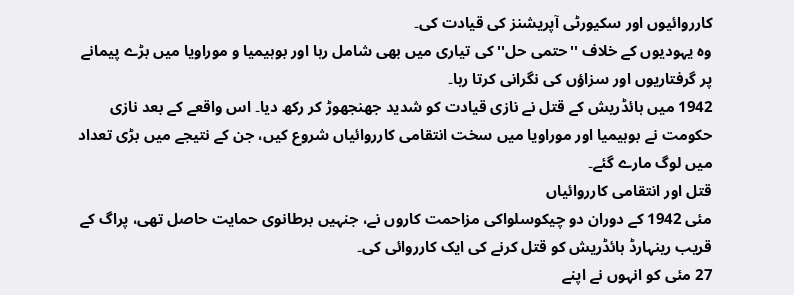کارروائیوں اور سکیورٹی آپریشنز کی قیادت کی۔
وہ یہودیوں کے خلاف ''حتمی حل'' کی تیاری میں بھی شامل رہا اور بوہیمیا و موراویا میں بڑے پیمانے پر گرفتاریوں اور سزاؤں کی نگرانی کرتا رہا۔
1942 میں ہائڈریش کے قتل نے نازی قیادت کو شدید جھنجھوڑ کر رکھ دیا۔ اس واقعے کے بعد نازی حکومت نے بوہیمیا اور موراویا میں سخت انتقامی کارروائیاں شروع کیں، جن کے نتیجے میں بڑی تعداد میں لوگ مارے گئے۔
قتل اور انتقامی کارروائیاں
مئی 1942 کے دوران دو چیکوسلواکی مزاحمت کاروں نے، جنہیں برطانوی حمایت حاصل تھی، پراگ کے قریب رینہارڈ ہائڈریش کو قتل کرنے کی ایک کارروائی کی۔
27 مئی کو انہوں نے اپنے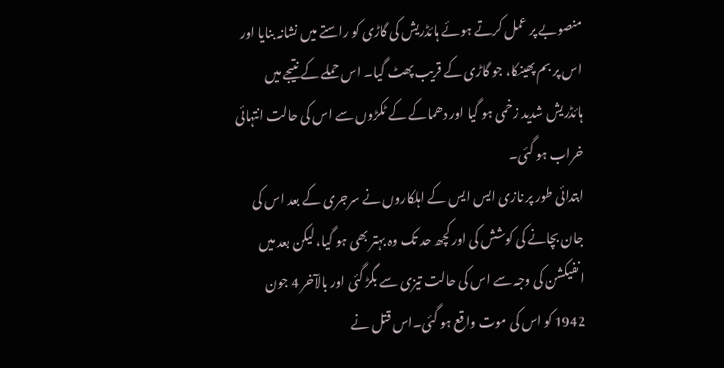منصوبے پر عمل کرتے ہوئے ہائڈریش کی گاڑی کو راستے میں نشانہ بنایا اور اس پر بم پھینکا، جو گاڑی کے قریب پھٹ گیا۔ اس حملے کے نتیجے میں ہائڈریش شدید زخمی ہو گیا اور دھماکے کے ٹکڑوں سے اس کی حالت انتہائی خراب ہو گئی۔
ابتدائی طور پر نازی ایس ایس کے اہلکاروں نے سرجری کے بعد اس کی جان بچانے کی کوشش کی اور کچھ حد تک وہ بہتر بھی ہو گیا، لیکن بعد میں انفیکشن کی وجہ سے اس کی حالت تیزی سے بگڑ گئی اور بالآخر 4 جون 1942 کو اس کی موت واقع ہو گئی۔اس قتل نے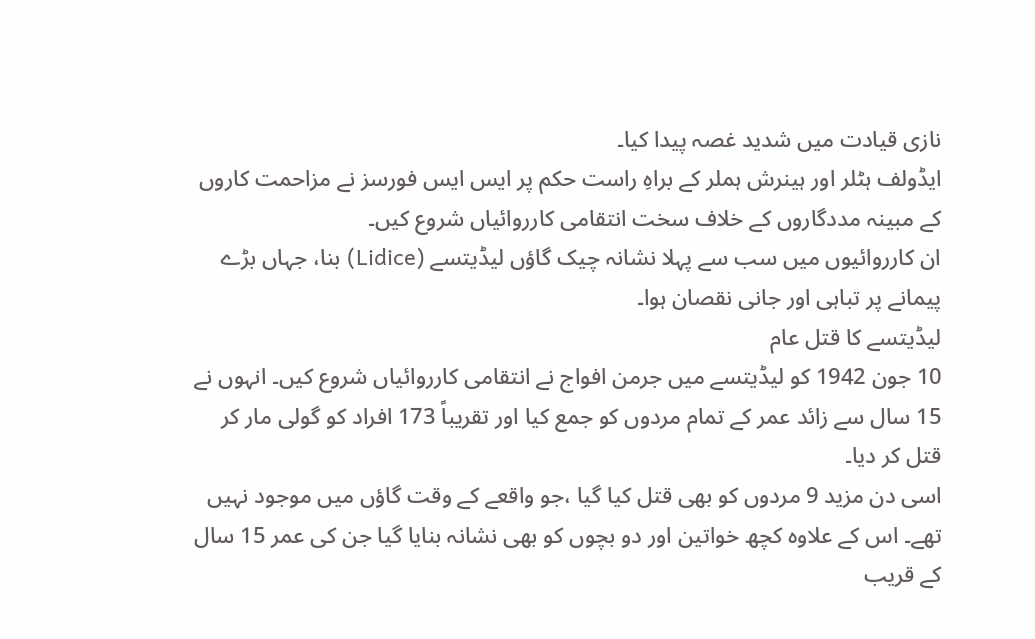نازی قیادت میں شدید غصہ پیدا کیا۔
ایڈولف ہٹلر اور ہینرش ہملر کے براہِ راست حکم پر ایس ایس فورسز نے مزاحمت کاروں کے مبینہ مددگاروں کے خلاف سخت انتقامی کارروائیاں شروع کیں۔
ان کارروائیوں میں سب سے پہلا نشانہ چیک گاؤں لیڈیتسے (Lidice) بنا، جہاں بڑے پیمانے پر تباہی اور جانی نقصان ہوا۔
لیڈیتسے کا قتل عام
10 جون 1942 کو لیڈیتسے میں جرمن افواج نے انتقامی کارروائیاں شروع کیں۔ انہوں نے 15 سال سے زائد عمر کے تمام مردوں کو جمع کیا اور تقریباً 173 افراد کو گولی مار کر قتل کر دیا۔
اسی دن مزید 9 مردوں کو بھی قتل کیا گیا ،جو واقعے کے وقت گاؤں میں موجود نہیں تھے۔ اس کے علاوہ کچھ خواتین اور دو بچوں کو بھی نشانہ بنایا گیا جن کی عمر 15 سال کے قریب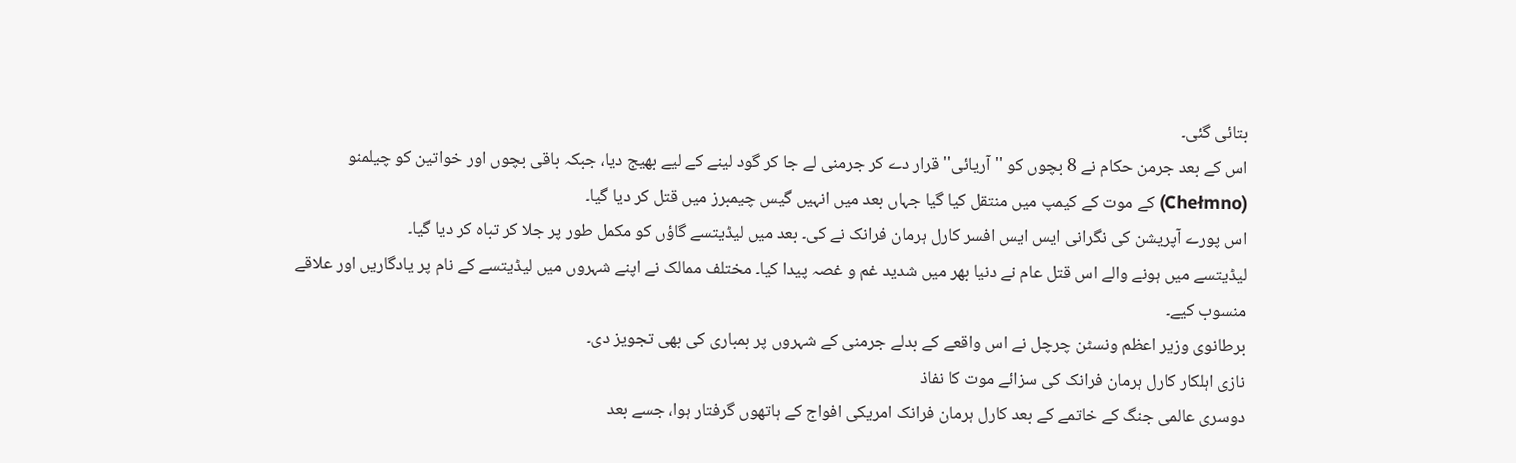بتائی گئی۔
اس کے بعد جرمن حکام نے 8 بچوں کو ''آریائی'' قرار دے کر جرمنی لے جا کر گود لینے کے لیے بھیج دیا، جبکہ باقی بچوں اور خواتین کو چیلمنو (Chełmno) کے موت کے کیمپ میں منتقل کیا گیا جہاں بعد میں انہیں گیس چیمبرز میں قتل کر دیا گیا۔
اس پورے آپریشن کی نگرانی ایس ایس افسر کارل ہرمان فرانک نے کی۔ بعد میں لیڈیتسے گاؤں کو مکمل طور پر جلا کر تباہ کر دیا گیا۔
لیڈیتسے میں ہونے والے اس قتل عام نے دنیا بھر میں شدید غم و غصہ پیدا کیا۔ مختلف ممالک نے اپنے شہروں میں لیڈیتسے کے نام پر یادگاریں اور علاقے منسوب کیے۔
برطانوی وزیر اعظم ونسٹن چرچل نے اس واقعے کے بدلے جرمنی کے شہروں پر بمباری کی بھی تجویز دی۔
نازی اہلکار کارل ہرمان فرانک کی سزائے موت کا نفاذ
دوسری عالمی جنگ کے خاتمے کے بعد کارل ہرمان فرانک امریکی افواج کے ہاتھوں گرفتار ہوا، جسے بعد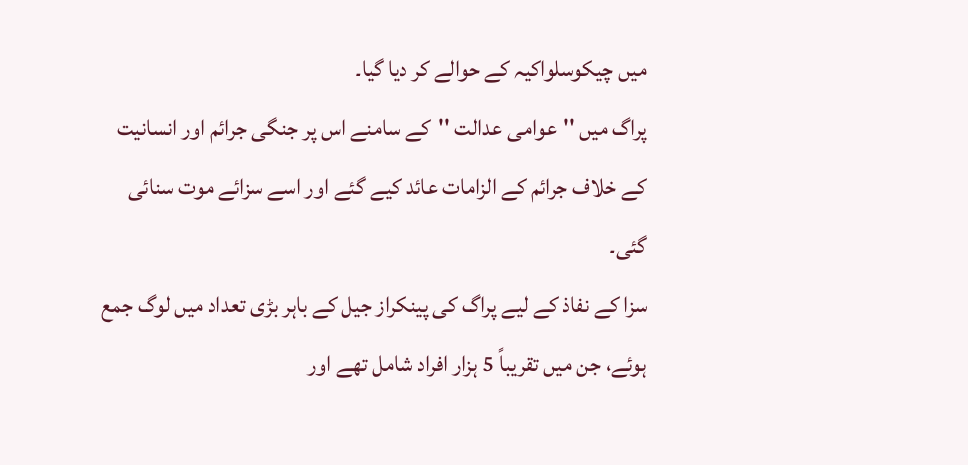میں چیکوسلواکیہ کے حوالے کر دیا گیا۔
پراگ میں ''عوامی عدالت ''کے سامنے اس پر جنگی جرائم اور انسانیت کے خلاف جرائم کے الزامات عائد کیے گئے اور اسے سزائے موت سنائی گئی۔
سزا کے نفاذ کے لیے پراگ کی پینکراز جیل کے باہر بڑی تعداد میں لوگ جمع ہوئے، جن میں تقریباً 5 ہزار افراد شامل تھے اور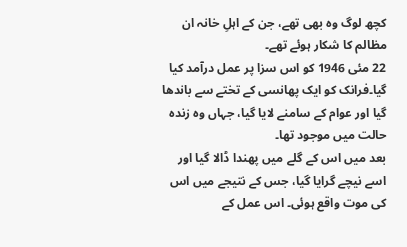کچھ لوگ وہ بھی تھے، جن کے اہلِ خانہ ان مظالم کا شکار ہوئے تھے۔
22 مئی 1946 کو اس سزا پر عمل درآمد کیا گیا۔فرانک کو ایک پھانسی کے تختے سے باندھا گیا اور عوام کے سامنے لایا گیا، جہاں وہ زندہ حالت میں موجود تھا۔
بعد میں اس کے گلے میں پھندا ڈالا گیا اور اسے نیچے گرایا گیا، جس کے نتیجے میں اس کی موت واقع ہوئی۔ اس عمل کے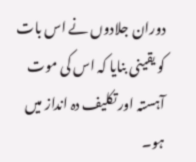دوران جلادوں نے اس بات کو یقینی بنایا کہ اس کی موت آہستہ اور تکلیف دہ انداز میں ہو۔